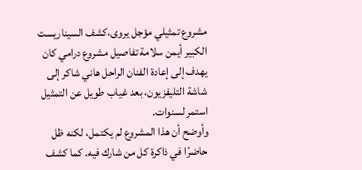مشروع تمثيلي مؤجل يروى،كشف السيناريست الكبير أيمن سلامة تفاصيل مشروع درامي كان يهدف إلى إعادة الفنان الراحل هاني شاكر إلى شاشة التليفزيون، بعد غياب طويل عن التمثيل استمر لسنوات.
وأوضح أن هذا المشروع لم يكتمل، لكنه ظل حاضرًا في ذاكرة كل من شارك فيه. كما كشف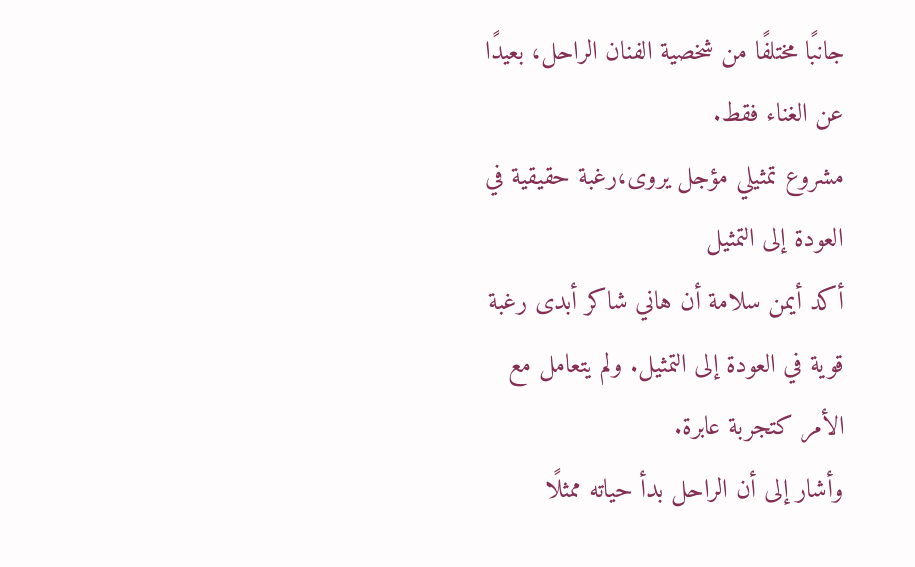جانبًا مختلفًا من شخصية الفنان الراحل، بعيدًا عن الغناء فقط.
مشروع تمثيلي مؤجل يروى،رغبة حقيقية في العودة إلى التمثيل
أكد أيمن سلامة أن هاني شاكر أبدى رغبة قوية في العودة إلى التمثيل. ولم يتعامل مع الأمر كتجربة عابرة.
وأشار إلى أن الراحل بدأ حياته ممثلًا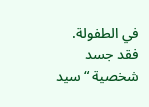في الطفولة. فقد جسد شخصية “سيد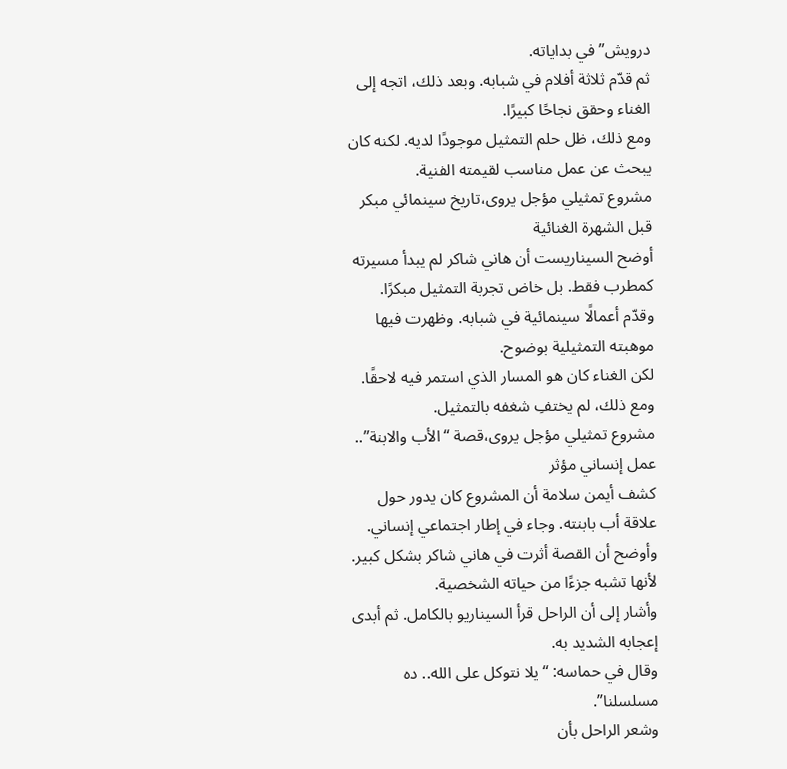درويش” في بداياته.
ثم قدّم ثلاثة أفلام في شبابه. وبعد ذلك، اتجه إلى الغناء وحقق نجاحًا كبيرًا.
ومع ذلك، ظل حلم التمثيل موجودًا لديه. لكنه كان يبحث عن عمل مناسب لقيمته الفنية.
مشروع تمثيلي مؤجل يروى،تاريخ سينمائي مبكر قبل الشهرة الغنائية
أوضح السيناريست أن هاني شاكر لم يبدأ مسيرته كمطرب فقط. بل خاض تجربة التمثيل مبكرًا.
وقدّم أعمالًا سينمائية في شبابه. وظهرت فيها موهبته التمثيلية بوضوح.
لكن الغناء كان هو المسار الذي استمر فيه لاحقًا. ومع ذلك، لم يختفِ شغفه بالتمثيل.
مشروع تمثيلي مؤجل يروى،قصة “الأب والابنة”.. عمل إنساني مؤثر
كشف أيمن سلامة أن المشروع كان يدور حول علاقة أب بابنته. وجاء في إطار اجتماعي إنساني.
وأوضح أن القصة أثرت في هاني شاكر بشكل كبير. لأنها تشبه جزءًا من حياته الشخصية.
وأشار إلى أن الراحل قرأ السيناريو بالكامل. ثم أبدى إعجابه الشديد به.
وقال في حماسه: “يلا نتوكل على الله.. ده مسلسلنا”.
وشعر الراحل بأن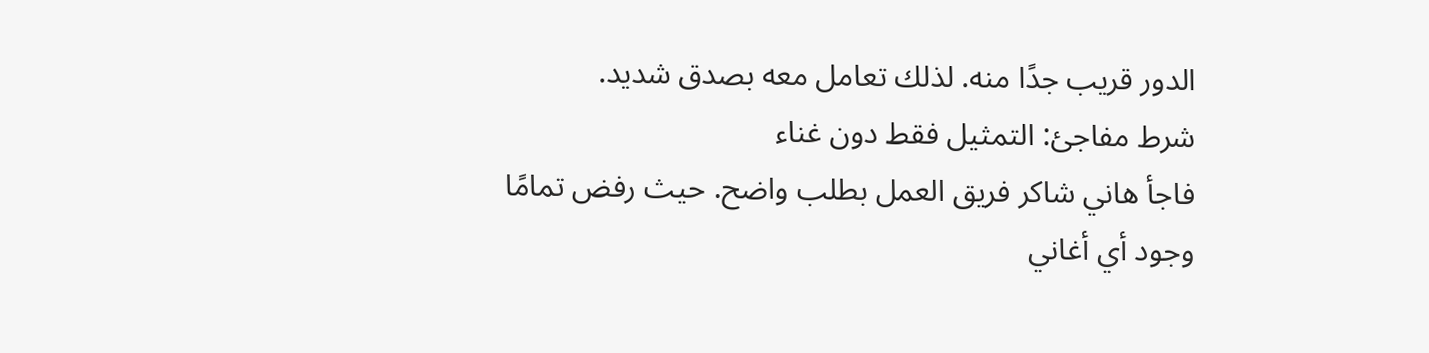الدور قريب جدًا منه. لذلك تعامل معه بصدق شديد.
شرط مفاجئ: التمثيل فقط دون غناء
فاجأ هاني شاكر فريق العمل بطلب واضح. حيث رفض تمامًا وجود أي أغاني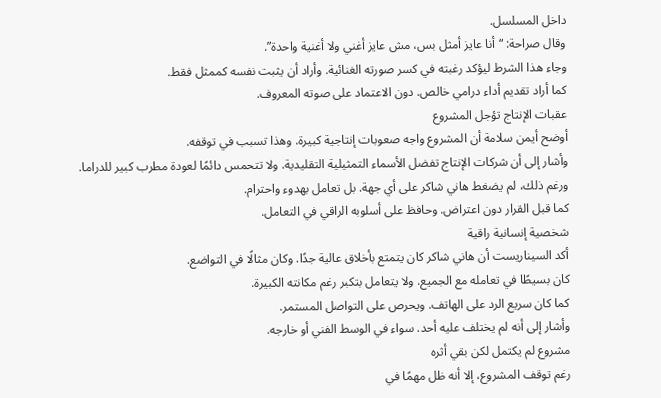داخل المسلسل.
وقال صراحة: “أنا عايز أمثل بس، مش عايز أغني ولا أغنية واحدة”.
وجاء هذا الشرط ليؤكد رغبته في كسر صورته الغنائية. وأراد أن يثبت نفسه كممثل فقط.
كما أراد تقديم أداء درامي خالص. دون الاعتماد على صوته المعروف.
عقبات الإنتاج تؤجل المشروع
أوضح أيمن سلامة أن المشروع واجه صعوبات إنتاجية كبيرة. وهذا تسبب في توقفه.
وأشار إلى أن شركات الإنتاج تفضل الأسماء التمثيلية التقليدية. ولا تتحمس دائمًا لعودة مطرب كبير للدراما.
ورغم ذلك، لم يضغط هاني شاكر على أي جهة. بل تعامل بهدوء واحترام.
كما قبل القرار دون اعتراض. وحافظ على أسلوبه الراقي في التعامل.
شخصية إنسانية راقية
أكد السيناريست أن هاني شاكر كان يتمتع بأخلاق عالية جدًا. وكان مثالًا في التواضع.
كان بسيطًا في تعامله مع الجميع. ولا يتعامل بتكبر رغم مكانته الكبيرة.
كما كان سريع الرد على الهاتف. ويحرص على التواصل المستمر.
وأشار إلى أنه لم يختلف عليه أحد. سواء في الوسط الفني أو خارجه.
مشروع لم يكتمل لكن بقي أثره
رغم توقف المشروع، إلا أنه ظل مهمًا في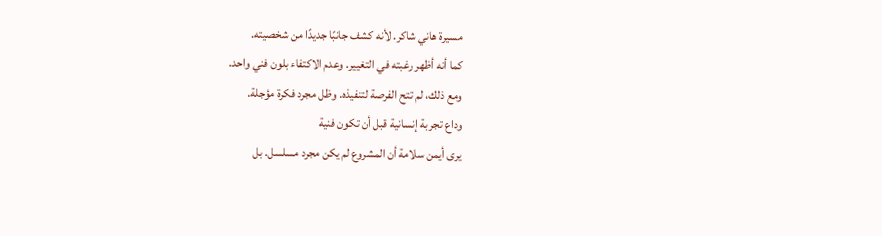مسيرة هاني شاكر. لأنه كشف جانبًا جديدًا من شخصيته.
كما أنه أظهر رغبته في التغيير. وعدم الاكتفاء بلون فني واحد.
ومع ذلك، لم تتح الفرصة لتنفيذه. وظل مجرد فكرة مؤجلة.
وداع تجربة إنسانية قبل أن تكون فنية
يرى أيمن سلامة أن المشروع لم يكن مجرد مسلسل. بل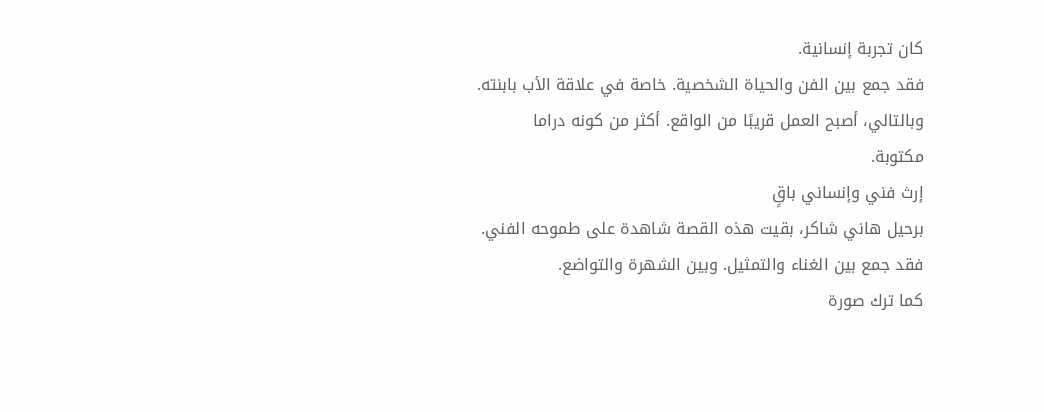كان تجربة إنسانية.
فقد جمع بين الفن والحياة الشخصية. خاصة في علاقة الأب بابنته.
وبالتالي، أصبح العمل قريبًا من الواقع. أكثر من كونه دراما مكتوبة.
إرث فني وإنساني باقٍ
برحيل هاني شاكر، بقيت هذه القصة شاهدة على طموحه الفني.
فقد جمع بين الغناء والتمثيل. وبين الشهرة والتواضع.
كما ترك صورة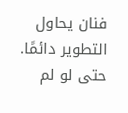فنان يحاول التطوير دائمًا. حتى لو لم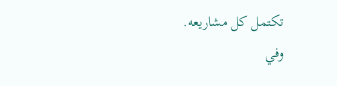تكتمل كل مشاريعه.
وفي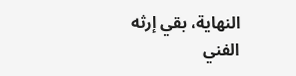النهاية، بقي إرثه الفني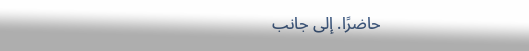حاضرًا. إلى جانب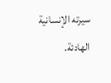سيرته الإنسانية الهادئة.